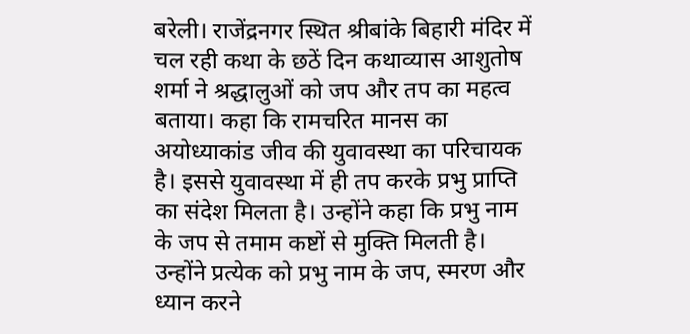बरेली। राजेंद्रनगर स्थित श्रीबांके बिहारी मंदिर में चल रही कथा के छठें दिन कथाव्यास आशुतोष शर्मा ने श्रद्धालुओं को जप और तप का महत्व बताया। कहा कि रामचरित मानस का अयोध्याकांड जीव की युवावस्था का परिचायक है। इससे युवावस्था में ही तप करके प्रभु प्राप्ति का संदेश मिलता है। उन्होंने कहा कि प्रभु नाम के जप से तमाम कष्टों से मुक्ति मिलती है। उन्होंने प्रत्येक को प्रभु नाम के जप, स्मरण और ध्यान करने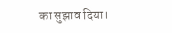का सुझाव दिया।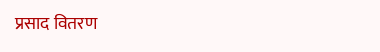प्रसाद वितरण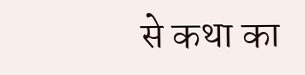से कथा का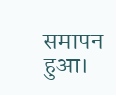समापन हुआ।